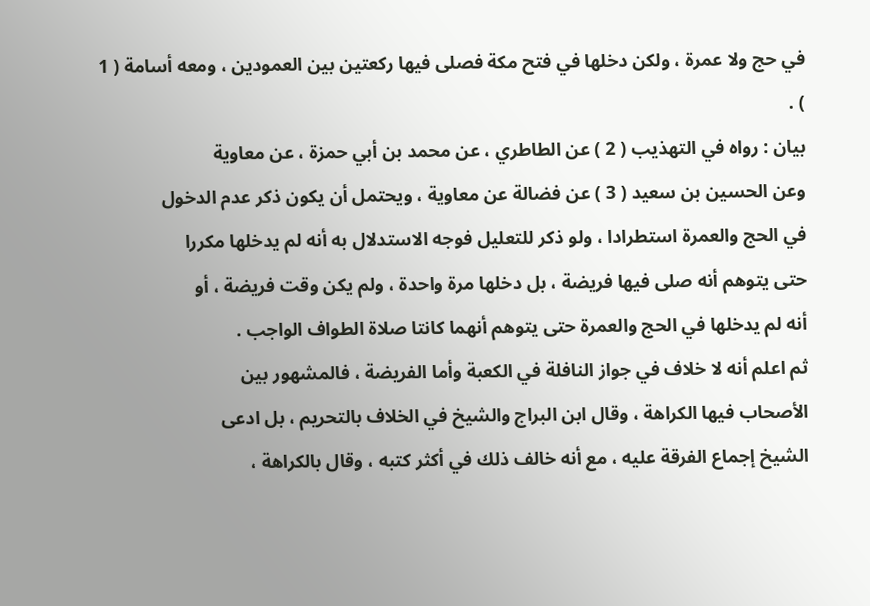في حج ولا عمرة ، ولكن دخلها في فتح مكة فصلى فيها ركعتين بين العمودين ، ومعه أسامة ( 1 ) .
بيان : رواه في التهذيب ( 2 ) عن الطاطري ، عن محمد بن أبي حمزة ، عن معاوية
وعن الحسين بن سعيد ( 3 ) عن فضالة عن معاوية ، ويحتمل أن يكون ذكر عدم الدخول
في الحج والعمرة استطرادا ، ولو ذكر للتعليل فوجه الاستدلال به أنه لم يدخلها مكررا
حتى يتوهم أنه صلى فيها فريضة ، بل دخلها مرة واحدة ، ولم يكن وقت فريضة ، أو
أنه لم يدخلها في الحج والعمرة حتى يتوهم أنهما كانتا صلاة الطواف الواجب .
ثم اعلم أنه لا خلاف في جواز النافلة في الكعبة وأما الفريضة ، فالمشهور بين
الأصحاب فيها الكراهة ، وقال ابن البراج والشيخ في الخلاف بالتحريم ، بل ادعى
الشيخ إجماع الفرقة عليه ، مع أنه خالف ذلك في أكثر كتبه ، وقال بالكراهة ،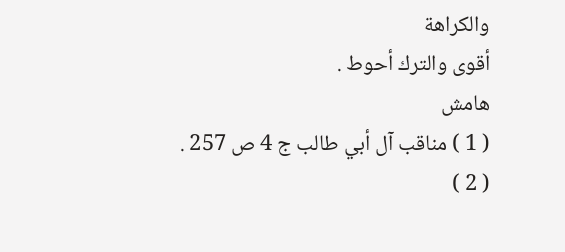والكراهة
أقوى والترك أحوط .
هامش
( 1 ) مناقب آل أبي طالب ج 4 ص 257 .
( 2 )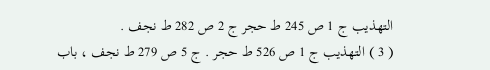التهذيب ج 1 ص 245 ط حجر ج 2 ص 282 ط نجف .
( 3 ) التهذيب ج 1 ص 526 ط حجر . ج 5 ص 279 ط نجف ، باب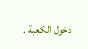دخول الكعبة .